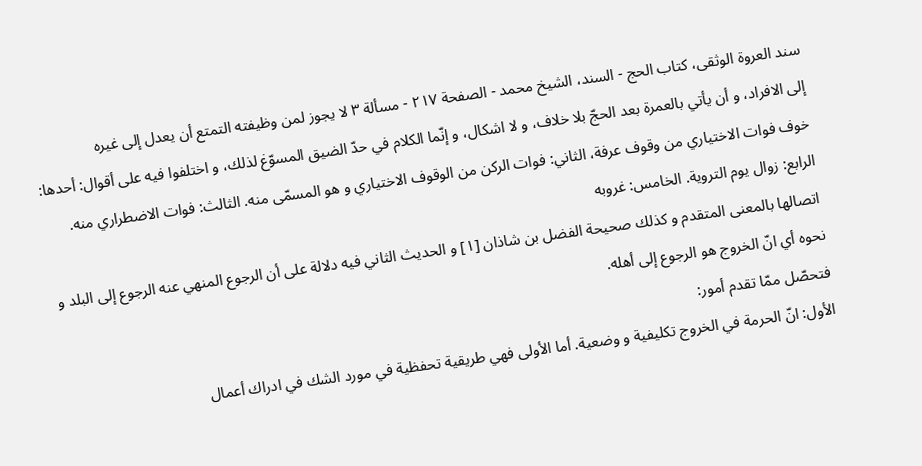سند العروة الوثقى، كتاب الحج - السند، الشيخ محمد - الصفحة ٢١٧ - مسألة ٣ لا يجوز لمن وظيفته التمتع أن يعدل إلى غيره
إلى الافراد، و أن يأتي بالعمرة بعد الحجّ بلا خلاف، و لا اشكال، و إنّما الكلام في حدّ الضيق المسوّغ لذلك، و اختلفوا فيه على أقوال: أحدها: خوف فوات الاختياري من وقوف عرفة، الثاني: فوات الركن من الوقوف الاختياري و هو المسمّى منه. الثالث: فوات الاضطراري منه. الرابع: زوال يوم التروية. الخامس: غروبه
اتصالها بالمعنى المتقدم و كذلك صحيحة الفضل بن شاذان [١] و الحديث الثاني فيه دلالة على أن الرجوع المنهي عنه الرجوع إلى البلد و نحوه أي انّ الخروج هو الرجوع إلى أهله.
فتحصّل ممّا تقدم أمور:
الأول: انّ الحرمة في الخروج تكليفية و وضعية. أما الأولى فهي طريقية تحفظية في مورد الشك في ادراك أعمال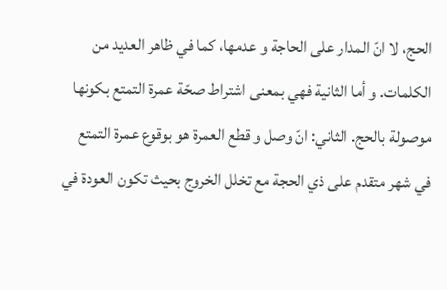الحج، لا انّ المدار على الحاجة و عدمها، كما في ظاهر العديد من الكلمات. و أما الثانية فهي بمعنى اشتراط صحّة عمرة التمتع بكونها موصولة بالحج. الثاني: انّ وصل و قطع العمرة هو بوقوع عمرة التمتع في شهر متقدم على ذي الحجة مع تخلل الخروج بحيث تكون العودة في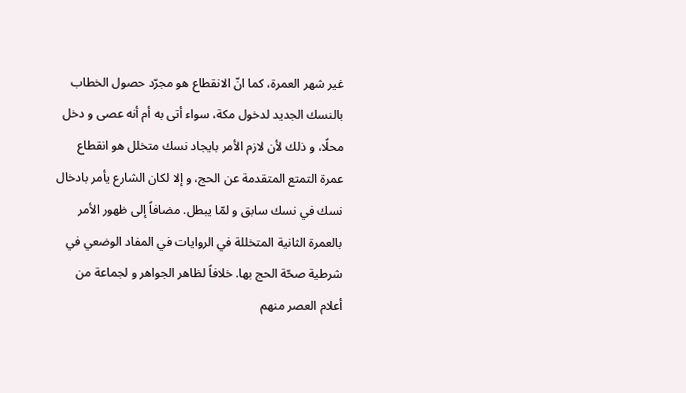غير شهر العمرة، كما انّ الانقطاع هو مجرّد حصول الخطاب بالنسك الجديد لدخول مكة، سواء أتى به أم أنه عصى و دخل محلًا، و ذلك لأن لازم الأمر بايجاد نسك متخلل هو انقطاع عمرة التمتع المتقدمة عن الحج، و إلا لكان الشارع يأمر بادخال نسك في نسك سابق و لمّا يبطل. مضافاً إلى ظهور الأمر بالعمرة الثانية المتخللة في الروايات في المفاد الوضعي في شرطية صحّة الحج بها. خلافاً لظاهر الجواهر و لجماعة من أعلام العصر منهم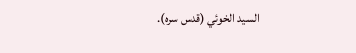السيد الخوئي (قدس سره).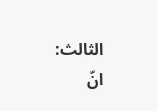الثالث: انّ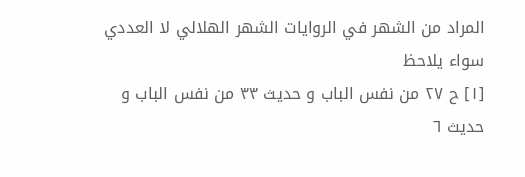المراد من الشهر في الروايات الشهر الهلالي لا العددي سواء يلاحظ
[١] ح ٢٧ من نفس الباب و حديث ٣٣ من نفس الباب و حديث ٦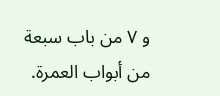و ٧ من باب سبعة من أبواب العمرة.